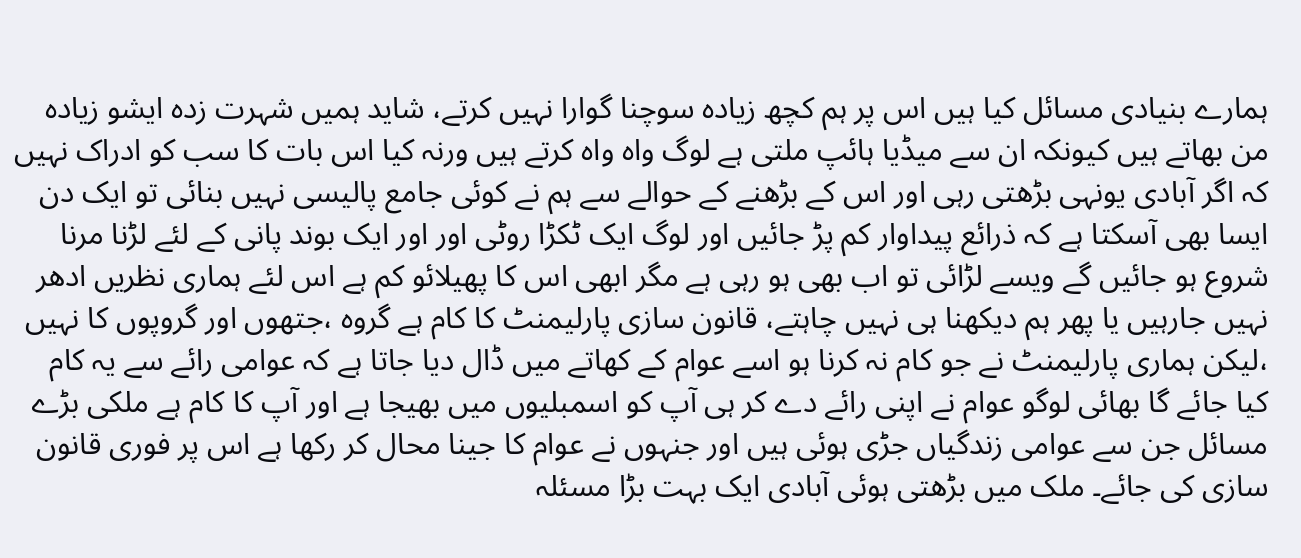ہمارے بنیادی مسائل کیا ہیں اس پر ہم کچھ زیادہ سوچنا گوارا نہیں کرتے، شاید ہمیں شہرت زدہ ایشو زیادہ من بھاتے ہیں کیونکہ ان سے میڈیا ہائپ ملتی ہے لوگ واہ واہ کرتے ہیں ورنہ کیا اس بات کا سب کو ادراک نہیں کہ اگر آبادی یونہی بڑھتی رہی اور اس کے بڑھنے کے حوالے سے ہم نے کوئی جامع پالیسی نہیں بنائی تو ایک دن ایسا بھی آسکتا ہے کہ ذرائع پیداوار کم پڑ جائیں اور لوگ ایک ٹکڑا روٹی اور اور ایک بوند پانی کے لئے لڑنا مرنا شروع ہو جائیں گے ویسے لڑائی تو اب بھی ہو رہی ہے مگر ابھی اس کا پھیلائو کم ہے اس لئے ہماری نظریں ادھر نہیں جارہیں یا پھر ہم دیکھنا ہی نہیں چاہتے، قانون سازی پارلیمنٹ کا کام ہے گروہ ،جتھوں اور گروپوں کا نہیں ،لیکن ہماری پارلیمنٹ نے جو کام نہ کرنا ہو اسے عوام کے کھاتے میں ڈال دیا جاتا ہے کہ عوامی رائے سے یہ کام کیا جائے گا بھائی لوگو عوام نے اپنی رائے دے کر ہی آپ کو اسمبلیوں میں بھیجا ہے اور آپ کا کام ہے ملکی بڑے مسائل جن سے عوامی زندگیاں جڑی ہوئی ہیں اور جنہوں نے عوام کا جینا محال کر رکھا ہے اس پر فوری قانون سازی کی جائے۔ ملک میں بڑھتی ہوئی آبادی ایک بہت بڑا مسئلہ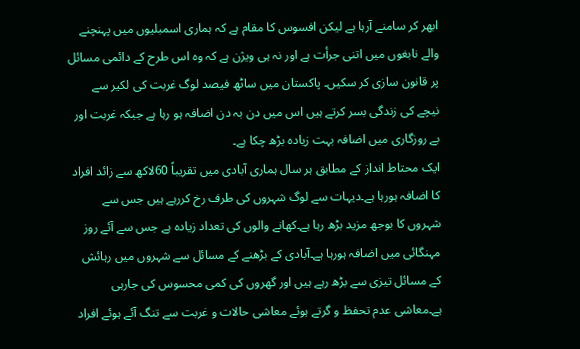ابھر کر سامنے آرہا ہے لیکن افسوس کا مقام ہے کہ ہماری اسمبلیوں میں پہنچنے والے نابغوں میں اتنی جرأت ہے اور نہ ہی ویژن ہے کہ وہ اس طرح کے دائمی مسائل پر قانون سازی کر سکیں۔ پاکستان میں ساٹھ فیصد لوگ غربت کی لکیر سے نیچے کی زندگی بسر کرتے ہیں اس میں دن بہ دن اضافہ ہو رہا ہے جبکہ غربت اور بے روزگاری میں اضافہ بہت زیادہ بڑھ چکا ہے۔
ایک محتاط انداز کے مطابق ہر سال ہماری آبادی میں تقریباً 60لاکھ سے زائد افراد کا اضافہ ہورہا ہے۔دیہات سے لوگ شہروں کی طرف رخ کررہے ہیں جس سے شہروں کا بوجھ مزید بڑھ رہا ہے۔کھانے والوں کی تعداد زیادہ ہے جس سے آئے روز مہنگائی میں اضافہ ہورہا ہے۔آبادی کے بڑھنے کے مسائل سے شہروں میں رہائش کے مسائل تیزی سے بڑھ رہے ہیں اور گھروں کی کمی محسوس کی جارہی ہے۔معاشی عدم تحفظ و گرتے ہوئے معاشی حالات و غربت سے تنگ آئے ہوئے افراد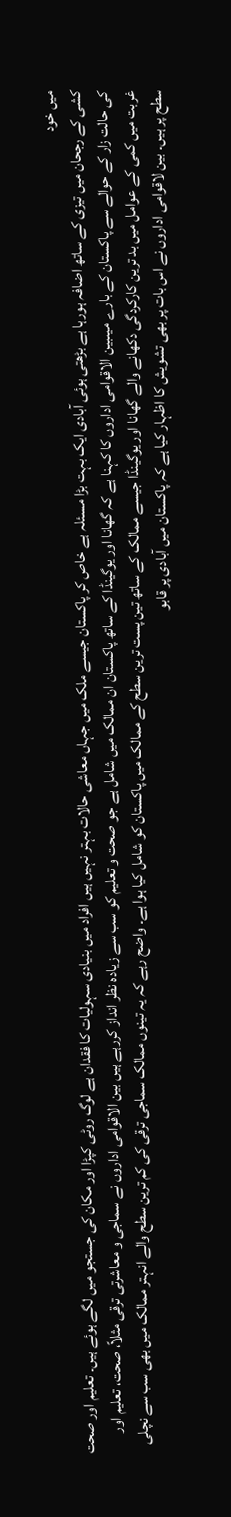میں خود
کشی کے رجحان میں تیزی کے ساتھ اضافہ ہورہا ہے بڑھتی ہوئی آبادی ایک بہت بڑا مسئلہ ہے خاص کر پاکستان جیسے ملک میں جہاں معاشی حالات بہتر نہیں ہیں افراد میں بنیادی سہولیات کا فقدان ہے لوگ روٹی کپڑا اور مکان کی جستجو میں لگے ہوئے ہیں۔ تعلیم اور صحت کی حالت زار کے حوالے سے پاکستان کے بارے میںبین الاقوامی اداروں کا کہنا ہے کہ گھانا اور یوگینڈا کے ساتھ پاکستان ان ممالک میں شامل ہے جو صحت و تعلیم کو سب سے زیادہ نظر انداز کررہے ہیں بین الاقوامی اداروں نے سماجی و معاشرتی ترقی مثلاً، صحت، تعلیم اور غربت میں کمی کے عوامل میں بد ترین کارکردگی دکھانے والے گھانا اور یوگینڈا جیسے ممالک کے ساتھ تین پست ترین سطح کے ممالک میں پاکستان کو شامل کیا ہوا ہے۔ واضح رہے کہ یہ تینوں ممالک سماجی ترقی کی کم ترین سطح والے انہتر ممالک میں بھی سب سے نچلی سطح پر ہیں۔ بین لاقوامی اداروں نے اس بات پر بھی تشویش کا اظہار کیا ہے کہ پاکستان میں آبادی پر قابو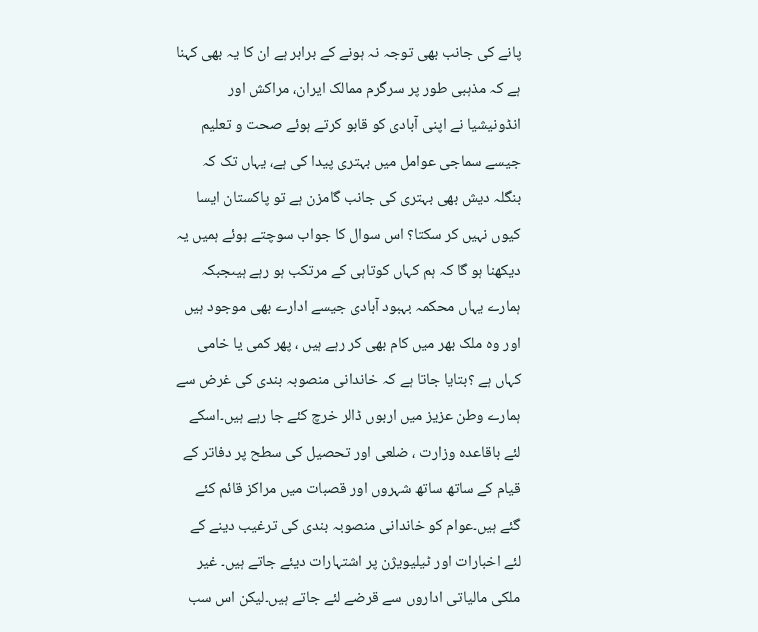پانے کی جانب بھی توجہ نہ ہونے کے برابر ہے ان کا یہ بھی کہنا ہے کہ مذہبی طور پر سرگرم ممالک ایران، مراکش اور انڈونیشیا نے اپنی آبادی کو قابو کرتے ہوئے صحت و تعلیم جیسے سماجی عوامل میں بہتری پیدا کی ہے، یہاں تک کہ بنگلہ دیش بھی بہتری کی جانب گامزن ہے تو پاکستان ایسا کیوں نہیں کر سکتا؟ اس سوال کا جواب سوچتے ہوئے ہمیں یہ دیکھنا ہو گا کہ ہم کہاں کوتاہی کے مرتکب ہو رہے ہیںجبکہ ہمارے یہاں محکمہ بہبود آبادی جیسے ادارے بھی موجود ہیں اور وہ ملک بھر میں کام بھی کر رہے ہیں ، پھر کمی یا خامی کہاں ہے ؟بتایا جاتا ہے کہ خاندانی منصوبہ بندی کی غرض سے ہمارے وطن عزیز میں اربوں ڈالر خرچ کئے جا رہے ہیں۔اسکے لئے باقاعدہ وزارت ، ضلعی اور تحصیل کی سطح پر دفاتر کے قیام کے ساتھ ساتھ شہروں اور قصبات میں مراکز قائم کئے گئے ہیں۔عوام کو خاندانی منصوبہ بندی کی ترغیب دینے کے لئے اخبارات اور ٹیلیویژن پر اشتہارات دیئے جاتے ہیں۔ غیر ملکی مالیاتی اداروں سے قرضے لئے جاتے ہیں۔لیکن اس سب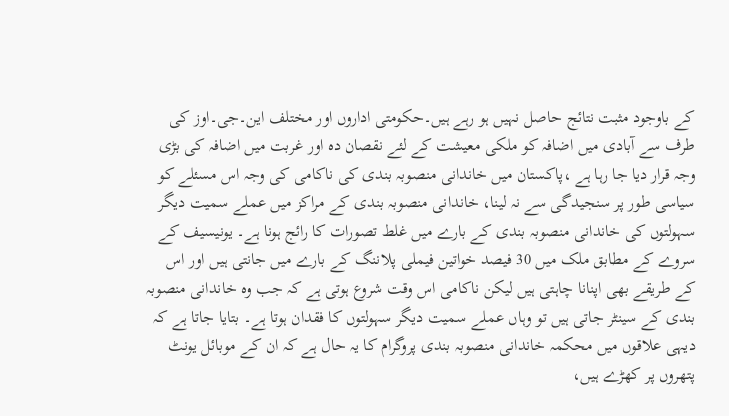کے باوجود مثبت نتائج حاصل نہیں ہو رہے ہیں۔حکومتی اداروں اور مختلف این۔جی۔اوز کی طرف سے آبادی میں اضافہ کو ملکی معیشت کے لئے نقصان دہ اور غربت میں اضافہ کی بڑی وجہ قرار دیا جا رہا ہے ،پاکستان میں خاندانی منصوبہ بندی کی ناکامی کی وجہ اس مسئلے کو سیاسی طور پر سنجیدگی سے نہ لینا، خاندانی منصوبہ بندی کے مراکز میں عملے سمیت دیگر سہولتوں کی خاندانی منصوبہ بندی کے بارے میں غلط تصورات کا رائج ہونا ہے۔ یونیسیف کے سروے کے مطابق ملک میں 30 فیصد خواتین فیملی پلاننگ کے بارے میں جانتی ہیں اور اس کے طریقے بھی اپنانا چاہتی ہیں لیکن ناکامی اس وقت شروع ہوتی ہے کہ جب وہ خاندانی منصوبہ بندی کے سینٹر جاتی ہیں تو وہاں عملے سمیت دیگر سہولتوں کا فقدان ہوتا ہے۔ بتایا جاتا ہے کہ دیہی علاقوں میں محکمہ خاندانی منصوبہ بندی پروگرام کا یہ حال ہے کہ ان کے موبائل یونٹ پتھروں پر کھڑے ہیں،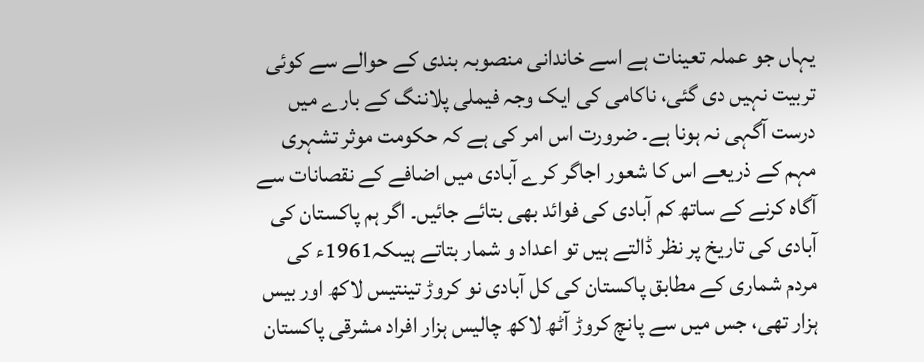یہاں جو عملہ تعینات ہے اسے خاندانی منصوبہ بندی کے حوالے سے کوئی تربیت نہیں دی گئی، ناکامی کی ایک وجہ فیملی پلاننگ کے بارے میں درست آگہی نہ ہونا ہے۔ ضرورت اس امر کی ہے کہ حکومت موثر تشہری مہم کے ذریعے اس کا شعور اجاگر کرے آبادی میں اضافے کے نقصانات سے آگاہ کرنے کے ساتھ کم آبادی کی فوائد بھی بتائے جائیں۔ اگر ہم پاکستان کی آبادی کی تاریخ پر نظر ڈالتے ہیں تو اعداد و شمار بتاتے ہیںکہ1961ء کی مردم شماری کے مطابق پاکستان کی کل آبادی نو کروڑ تینتیس لاکھ اور بیس ہزار تھی، جس میں سے پانچ کروڑ آٹھ لاکھ چالیس ہزار افراد مشرقی پاکستان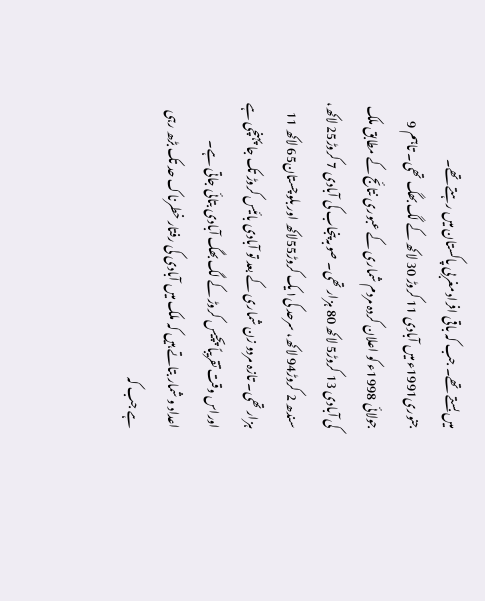میں بستے تھے۔ جب کہ باقی افراد مغربی پاکستان میں رہتے تھے۔ جنوری1991ء میں آبادی 11 کروڑ 30 لاکھ کے لگ بھگ تھی۔ تاہم 9 جولائی 1998ء کو اعلان کردہ مردم شماری کے عبوری نتائج کے مطابق ملک کی آبادی 13 کروڑ5 لاکھ 80 ہزار تھی۔ صوبہ پنجاب کی آبادی 7 کروڑ25 لاکھ، سندھ 2 کروڑ94 لاکھ، سرحد کی۱یک کروڑ55لاکھ اور بلوچستان65 لاکھ 11 ہزار تھی۔ تازہ مردو زن شماری کے بعد تو آبادی بائیس کروڑ تک جا پہنچی ہے اوراس وقت تقریباً پچیس کروڑ کے لگ بھگ آبادی بتائی جاتی ہے۔
اعداد و شمار بتاتے ہیں کہ ملک میں آبادی کی رفتار خطرناک حد تک بڑھ رہی ہے جب کہ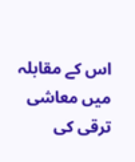اس کے مقابلہ میں معاشی ترقی کی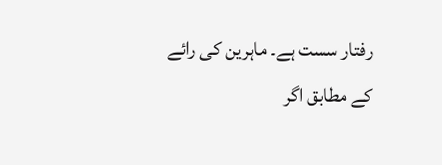رفتار سست ہے۔ ماہرین کی رائے کے مطابق اگر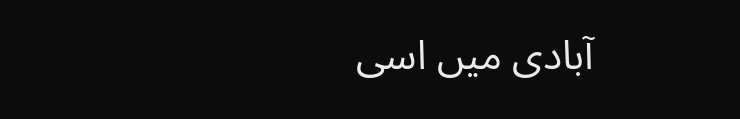آبادی میں اسی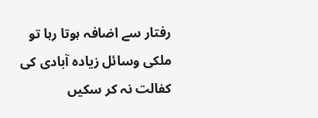رفتار سے اضافہ ہوتا رہا تو ملکی وسائل زیادہ آبادی کی کفالت نہ کر سکیں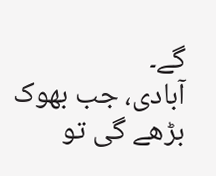گے۔
آبادی، جب بھوک بڑھے گی تو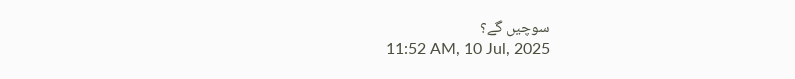سوچیں گے؟
11:52 AM, 10 Jul, 2025